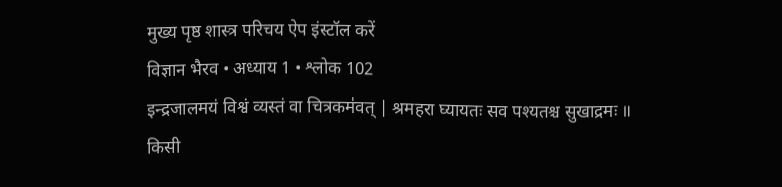मुख्य पृष्ठ शास्त्र परिचय ऐप इंस्टॉल करें
विज्ञान भैरव • अध्याय 1 • श्लोक 102
इन्द्रजालमयं विश्वं व्यस्तं वा चित्रकम॑वत्‌ | श्रमहरा घ्यायतः सव पश्यतश्च सुखाद्रमः ॥
किसी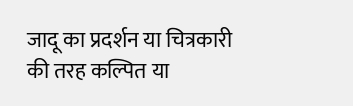जादू का प्रदर्शन या चित्रकारी की तरह कल्पित या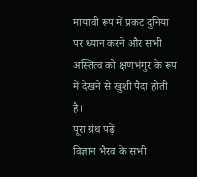मायावी रूप में प्रकट दुनिया पर ध्यान करने और सभी अस्तित्व को क्षणभंगुर के रूप में देखने से खुशी पैदा होती है।
पूरा ग्रंथ पढ़ें
विज्ञान भैरव के सभी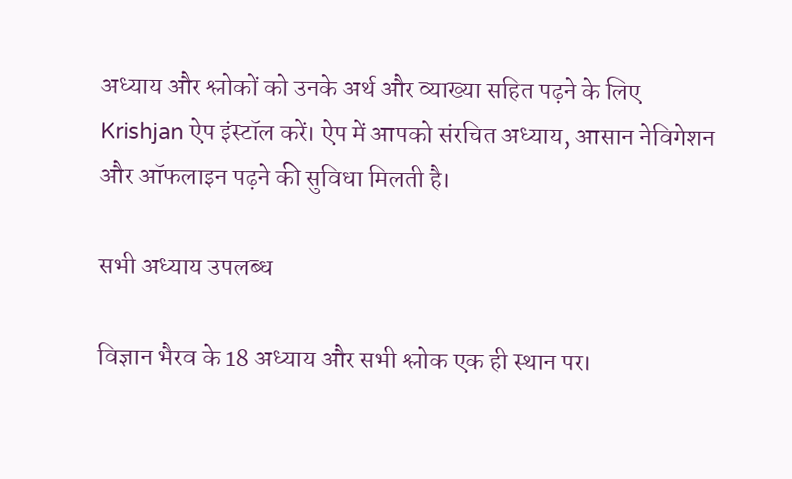अध्याय और श्लोकों को उनके अर्थ और व्याख्या सहित पढ़ने के लिए Krishjan ऐप इंस्टॉल करें। ऐप में आपको संरचित अध्याय, आसान नेविगेशन और ऑफलाइन पढ़ने की सुविधा मिलती है।

सभी अध्याय उपलब्ध

विज्ञान भैरव के 18 अध्याय और सभी श्लोक एक ही स्थान पर।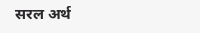सरल अर्थ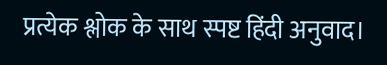प्रत्येक श्लोक के साथ स्पष्ट हिंदी अनुवाद।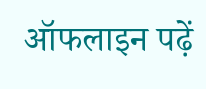ऑफलाइन पढ़ें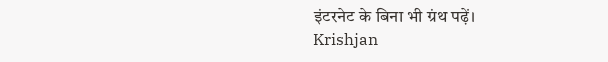इंटरनेट के बिना भी ग्रंथ पढ़ें।
Krishjan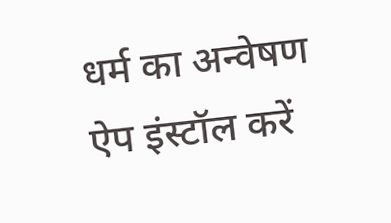धर्म का अन्वेषण
ऐप इंस्टॉल करें